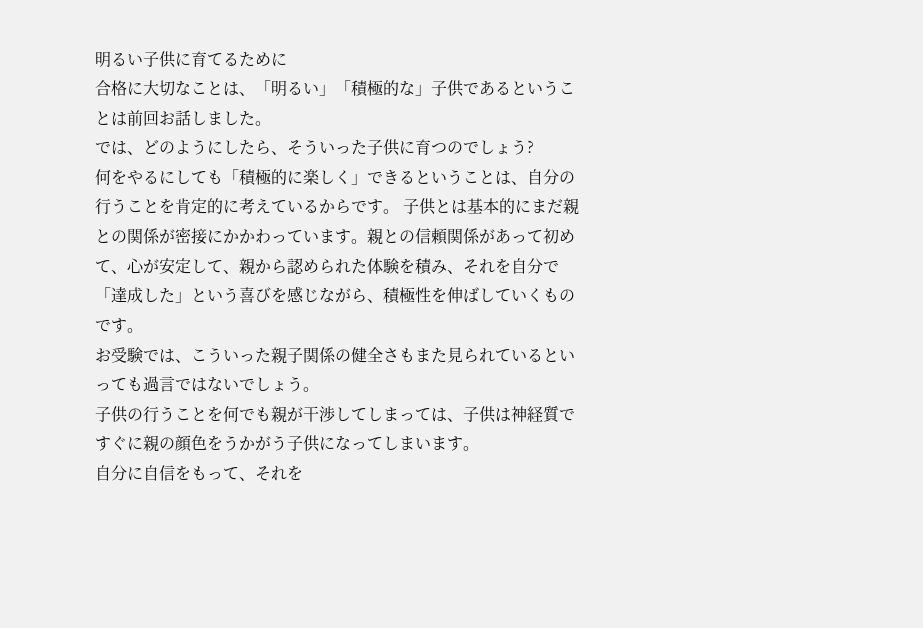明るい子供に育てるために
合格に大切なことは、「明るい」「積極的な」子供であるということは前回お話しました。
では、どのようにしたら、そういった子供に育つのでしょう?
何をやるにしても「積極的に楽しく」できるということは、自分の行うことを肯定的に考えているからです。 子供とは基本的にまだ親との関係が密接にかかわっています。親との信頼関係があって初めて、心が安定して、親から認められた体験を積み、それを自分で「達成した」という喜びを感じながら、積極性を伸ばしていくものです。
お受験では、こういった親子関係の健全さもまた見られているといっても過言ではないでしょう。
子供の行うことを何でも親が干渉してしまっては、子供は神経質ですぐに親の顔色をうかがう子供になってしまいます。
自分に自信をもって、それを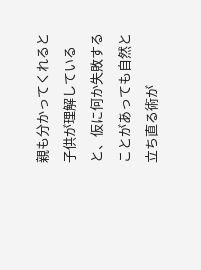親も分かってくれると子供が理解していると、仮に何か失敗することがあっても自然と立ち直る術が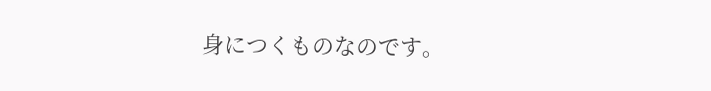身につくものなのです。